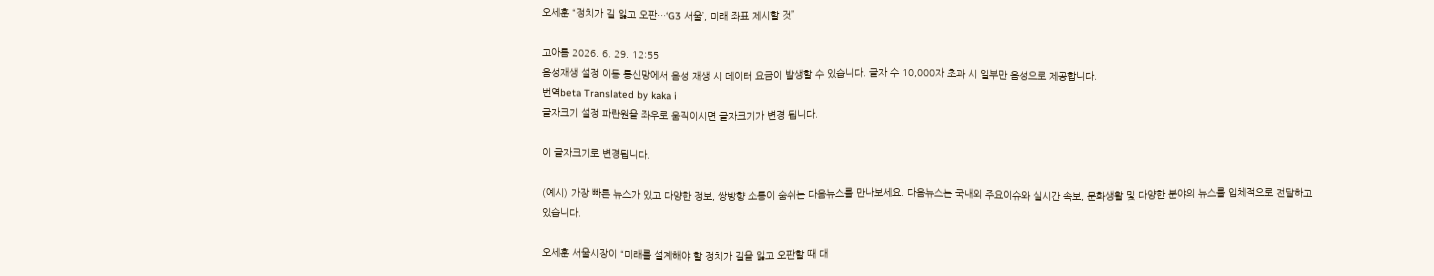오세훈 “정치가 길 잃고 오판…‘G3 서울’, 미래 좌표 제시할 것”

고아름 2026. 6. 29. 12:55
음성재생 설정 이동 통신망에서 음성 재생 시 데이터 요금이 발생할 수 있습니다. 글자 수 10,000자 초과 시 일부만 음성으로 제공합니다.
번역beta Translated by kaka i
글자크기 설정 파란원을 좌우로 움직이시면 글자크기가 변경 됩니다.

이 글자크기로 변경됩니다.

(예시) 가장 빠른 뉴스가 있고 다양한 정보, 쌍방향 소통이 숨쉬는 다음뉴스를 만나보세요. 다음뉴스는 국내외 주요이슈와 실시간 속보, 문화생활 및 다양한 분야의 뉴스를 입체적으로 전달하고 있습니다.

오세훈 서울시장이 “미래를 설계해야 할 정치가 길을 잃고 오판할 때 대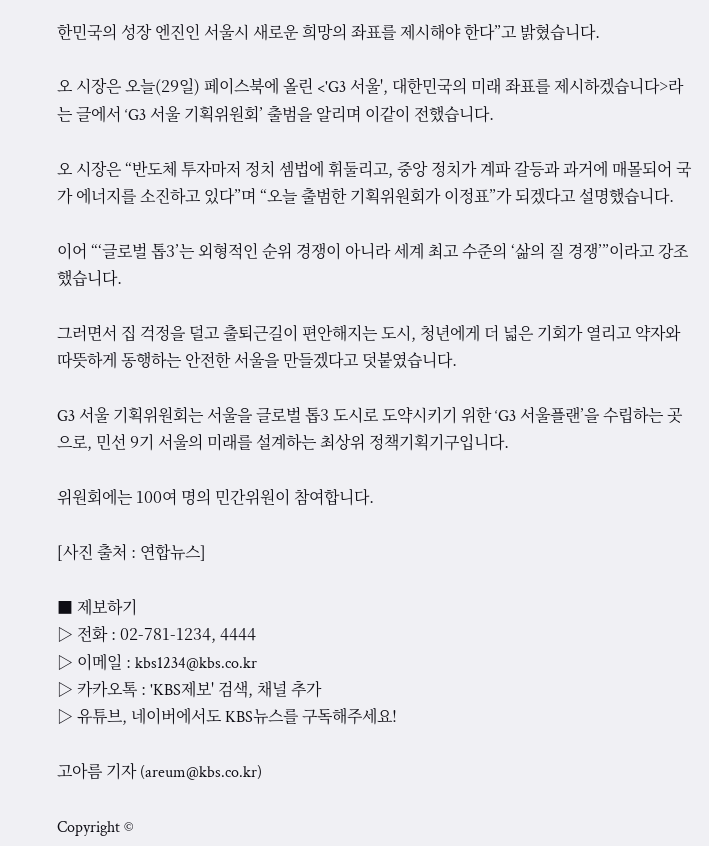한민국의 성장 엔진인 서울시 새로운 희망의 좌표를 제시해야 한다”고 밝혔습니다.

오 시장은 오늘(29일) 페이스북에 올린 <'G3 서울', 대한민국의 미래 좌표를 제시하겠습니다>라는 글에서 ‘G3 서울 기획위원회’ 출범을 알리며 이같이 전했습니다.

오 시장은 “반도체 투자마저 정치 셈법에 휘둘리고, 중앙 정치가 계파 갈등과 과거에 매몰되어 국가 에너지를 소진하고 있다”며 “오늘 출범한 기획위원회가 이정표”가 되겠다고 설명했습니다.

이어 “‘글로벌 톱3’는 외형적인 순위 경쟁이 아니라 세계 최고 수준의 ‘삶의 질 경쟁’”이라고 강조했습니다.

그러면서 집 걱정을 덜고 출퇴근길이 편안해지는 도시, 청년에게 더 넓은 기회가 열리고 약자와 따뜻하게 동행하는 안전한 서울을 만들겠다고 덧붙였습니다.

G3 서울 기획위원회는 서울을 글로벌 톱3 도시로 도약시키기 위한 ‘G3 서울플랜’을 수립하는 곳으로, 민선 9기 서울의 미래를 설계하는 최상위 정책기획기구입니다.

위원회에는 100여 명의 민간위원이 참여합니다.

[사진 출처 : 연합뉴스]

■ 제보하기
▷ 전화 : 02-781-1234, 4444
▷ 이메일 : kbs1234@kbs.co.kr
▷ 카카오톡 : 'KBS제보' 검색, 채널 추가
▷ 유튜브, 네이버에서도 KBS뉴스를 구독해주세요!

고아름 기자 (areum@kbs.co.kr)

Copyright ©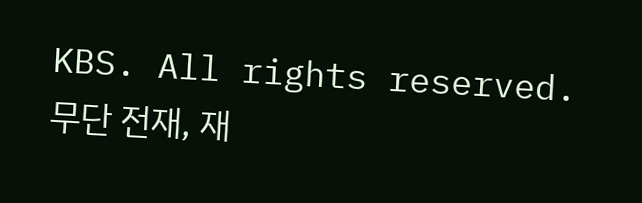KBS. All rights reserved. 무단 전재, 재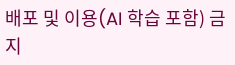배포 및 이용(AI 학습 포함) 금지